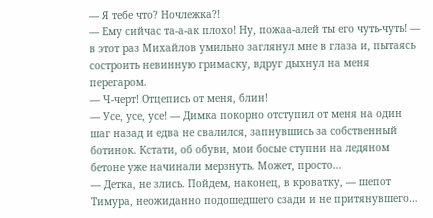— Я тебе что? Ночлежка?!
— Ему сийчас та-а-ак плохо! Ну, пожаа-алей ты его чуть-чуть! — в этот раз Михайлов умильно заглянул мне в глаза и, пытаясь состроить невинную гримаску, вдруг дыхнул на меня перегаром.
— Ч-черт! Отцепись от меня, блин!
— Усе, усе, усе! — Димка покорно отступил от меня на один шаг назад и едва не свалился, запнувшись за собственный ботинок. Кстати, об обуви, мои босые ступни на ледяном бетоне уже начинали мерзнуть. Может, просто…
— Детка, не злись. Пойдем, наконец, в кроватку, — шепот Тимура, неожиданно подошедшего сзади и не притянувшего…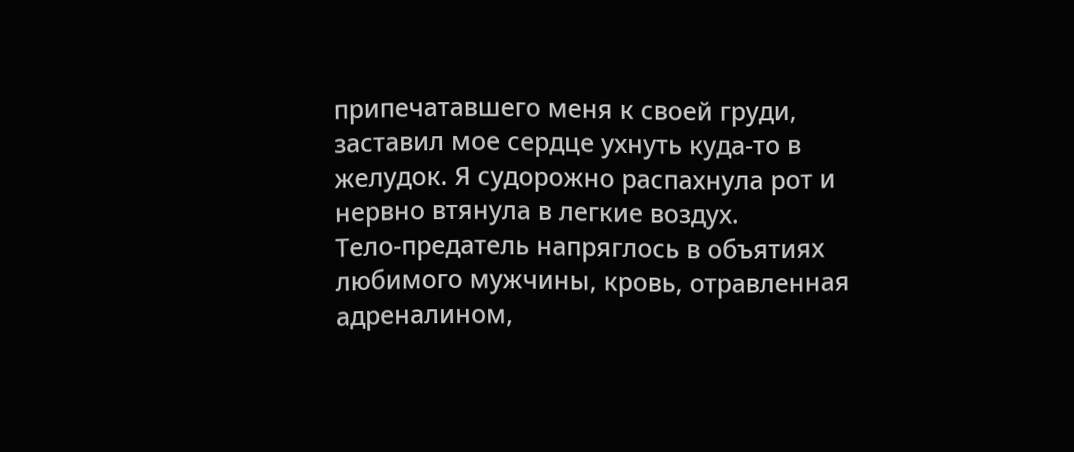припечатавшего меня к своей груди, заставил мое сердце ухнуть куда-то в желудок. Я судорожно распахнула рот и нервно втянула в легкие воздух.
Тело-предатель напряглось в объятиях любимого мужчины, кровь, отравленная адреналином,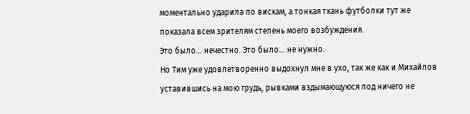моментально ударила по вискам, а тонкая ткань футболки тут же показала всем зрителям степень моего возбуждения.
Это было… нечестно. Это было… не нужно.
Но Тим уже удовлетворенно выдохнул мне в ухо, так же как и Михайлов уставившись на мою грудь, рывками вздымающуюся под ничего не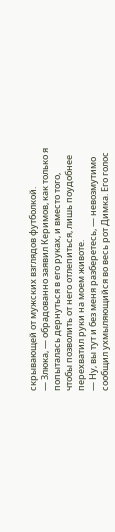скрывающей от мужских взглядов футболкой.
— Злюка, — обрадованно заявил Керимов, как только я попыталась дернуться в его руках, и вместо того, чтобы позволить от него отлепиться, лишь поудобнее перехватил руки на моем животе.
— Ну, вы тут и без меня разберетесь, — невозмутимо сообщил ухмыляющийся во весь рот Димка. Его голос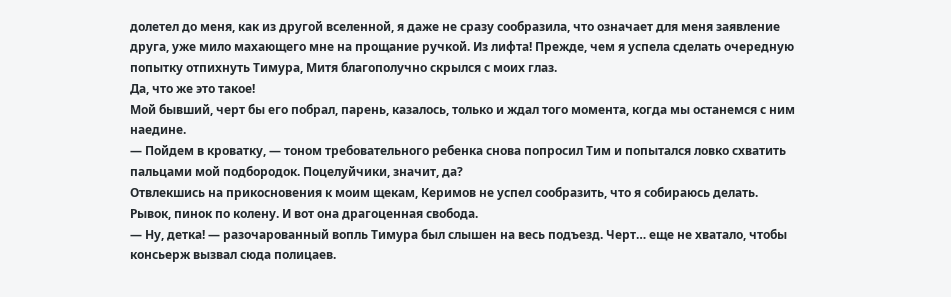долетел до меня, как из другой вселенной, я даже не сразу сообразила, что означает для меня заявление друга, уже мило махающего мне на прощание ручкой. Из лифта! Прежде, чем я успела сделать очередную попытку отпихнуть Тимура, Митя благополучно скрылся с моих глаз.
Да, что же это такое!
Мой бывший, черт бы его побрал, парень, казалось, только и ждал того момента, когда мы останемся с ним наедине.
— Пойдем в кроватку, — тоном требовательного ребенка снова попросил Тим и попытался ловко схватить пальцами мой подбородок. Поцелуйчики, значит, да?
Отвлекшись на прикосновения к моим щекам, Керимов не успел сообразить, что я собираюсь делать.
Рывок, пинок по колену. И вот она драгоценная свобода.
— Ну, детка! — разочарованный вопль Тимура был слышен на весь подъезд. Черт… еще не хватало, чтобы консьерж вызвал сюда полицаев.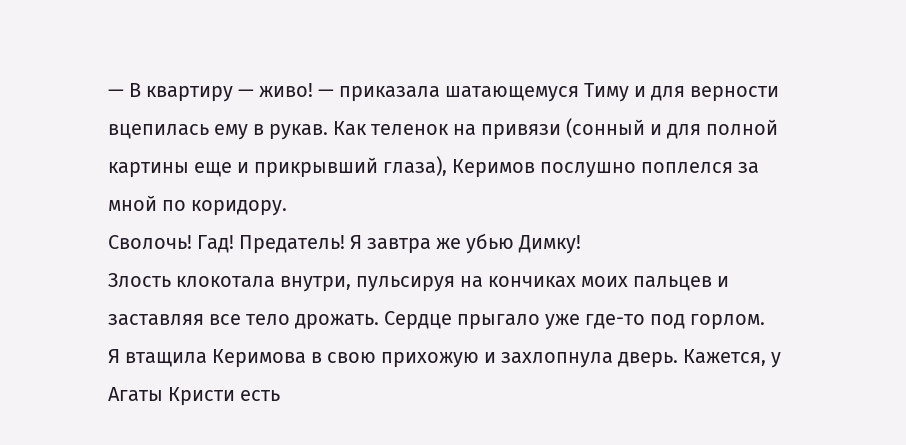— В квартиру — живо! — приказала шатающемуся Тиму и для верности вцепилась ему в рукав. Как теленок на привязи (сонный и для полной картины еще и прикрывший глаза), Керимов послушно поплелся за мной по коридору.
Сволочь! Гад! Предатель! Я завтра же убью Димку!
Злость клокотала внутри, пульсируя на кончиках моих пальцев и заставляя все тело дрожать. Сердце прыгало уже где-то под горлом.
Я втащила Керимова в свою прихожую и захлопнула дверь. Кажется, у Агаты Кристи есть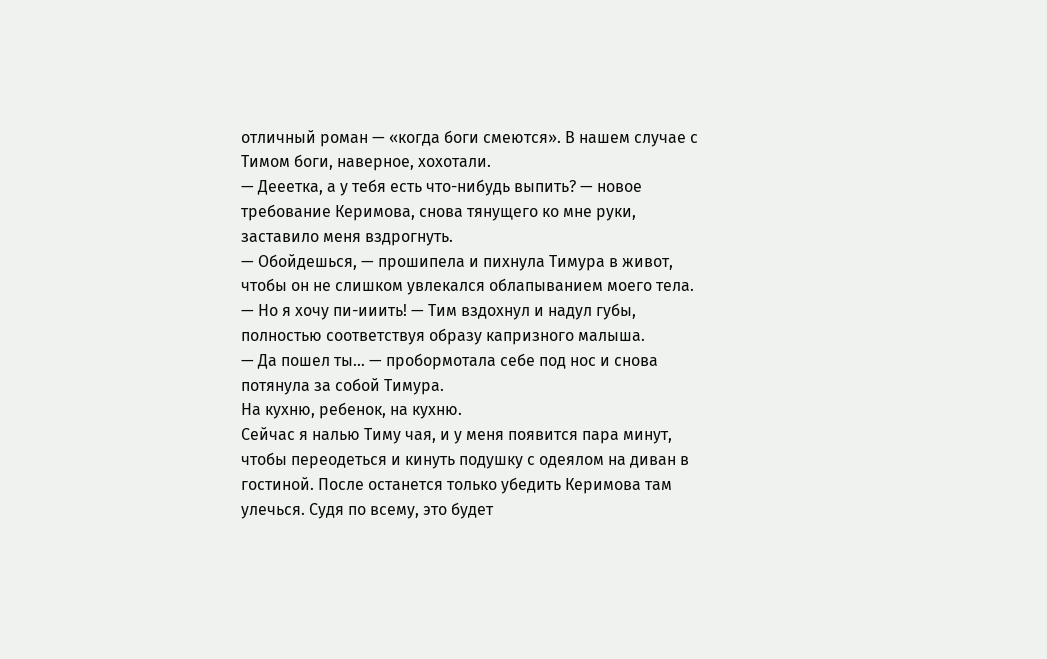отличный роман — «когда боги смеются». В нашем случае с Тимом боги, наверное, хохотали.
— Дееетка, а у тебя есть что-нибудь выпить? — новое требование Керимова, снова тянущего ко мне руки, заставило меня вздрогнуть.
— Обойдешься, — прошипела и пихнула Тимура в живот, чтобы он не слишком увлекался облапыванием моего тела.
— Но я хочу пи-ииить! — Тим вздохнул и надул губы, полностью соответствуя образу капризного малыша.
— Да пошел ты… — пробормотала себе под нос и снова потянула за собой Тимура.
На кухню, ребенок, на кухню.
Сейчас я налью Тиму чая, и у меня появится пара минут, чтобы переодеться и кинуть подушку с одеялом на диван в гостиной. После останется только убедить Керимова там улечься. Судя по всему, это будет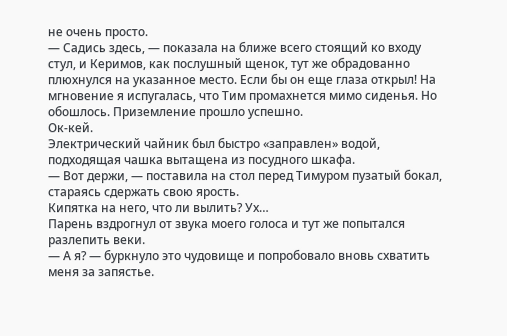не очень просто.
— Садись здесь, — показала на ближе всего стоящий ко входу стул, и Керимов, как послушный щенок, тут же обрадованно плюхнулся на указанное место. Если бы он еще глаза открыл! На мгновение я испугалась, что Тим промахнется мимо сиденья. Но обошлось. Приземление прошло успешно.
Ок-кей.
Электрический чайник был быстро «заправлен» водой, подходящая чашка вытащена из посудного шкафа.
— Вот держи, — поставила на стол перед Тимуром пузатый бокал, стараясь сдержать свою ярость.
Кипятка на него, что ли вылить? Ух…
Парень вздрогнул от звука моего голоса и тут же попытался разлепить веки.
— А я? — буркнуло это чудовище и попробовало вновь схватить меня за запястье.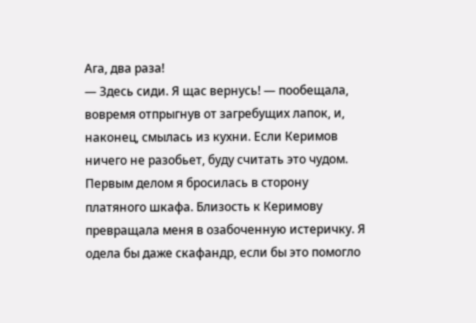Ага, два раза!
— Здесь сиди. Я щас вернусь! — пообещала, вовремя отпрыгнув от загребущих лапок, и, наконец, смылась из кухни. Если Керимов ничего не разобьет, буду считать это чудом.
Первым делом я бросилась в сторону платяного шкафа. Близость к Керимову превращала меня в озабоченную истеричку. Я одела бы даже скафандр, если бы это помогло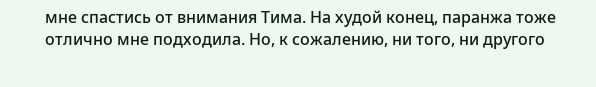мне спастись от внимания Тима. На худой конец, паранжа тоже отлично мне подходила. Но, к сожалению, ни того, ни другого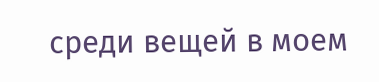среди вещей в моем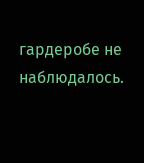гардеробе не наблюдалось.